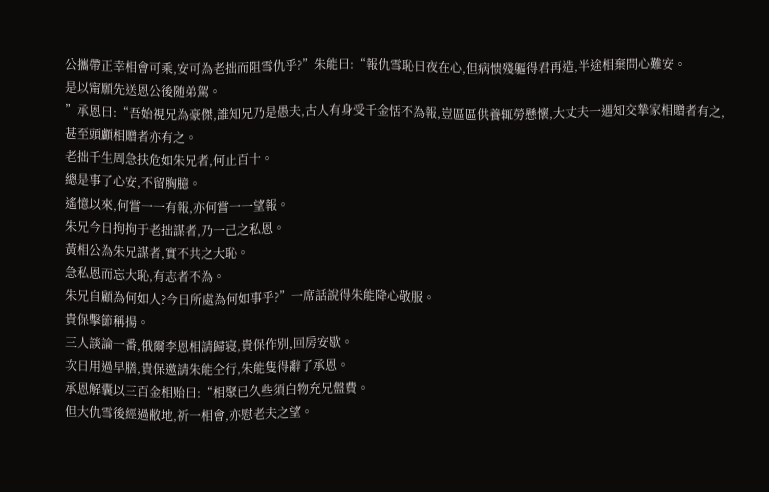公攜帶正幸相會可乘,安可為老拙而阻雪仇乎?”朱能曰:“報仇雪恥日夜在心,但病愦殘軀得君再造,半途相棄問心難安。
是以甯願先送恩公後随弟駕。
”承恩曰:“吾始視兄為豪傑,誰知兄乃是愚夫,古人有身受千金恬不為報,豈區區供養辄勞懸懷,大丈夫一遇知交摯家相贈者有之,甚至頭顱相贈者亦有之。
老拙千生周急扶危如朱兄者,何止百十。
總是事了心安,不留胸臆。
遙憶以來,何嘗一一有報,亦何嘗一一望報。
朱兄今日拘拘于老拙謀者,乃一己之私恩。
黃相公為朱兄謀者,實不共之大恥。
急私恩而忘大恥,有志者不為。
朱兄自顧為何如人?今日所處為何如事乎?”一席話說得朱能降心敬服。
貴保擊節稱揚。
三人談論一番,俄爾李恩相請歸寝,貴保作别,回房安歇。
次日用過早膳,貴保邀請朱能仝行,朱能隻得辭了承恩。
承恩解囊以三百金相贻曰:“相聚已久些須白物充兄盤費。
但大仇雪後經過敝地,祈一相會,亦慰老夫之望。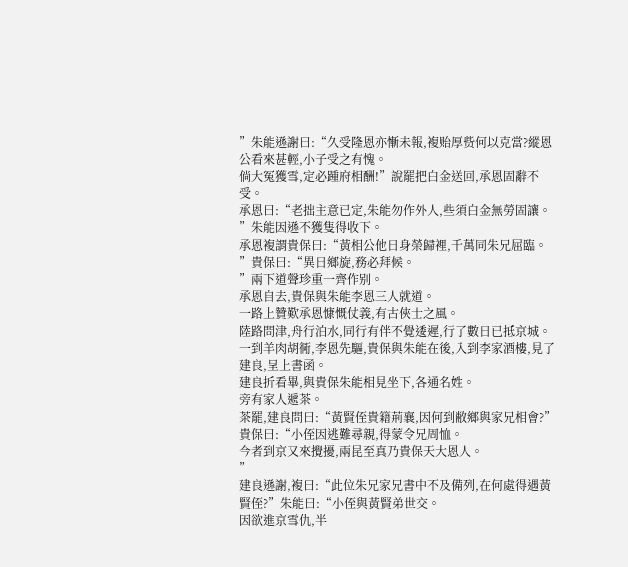”朱能遜謝曰:“久受隆恩亦慚未報,複贻厚赀何以克當?縱恩公看來甚輕,小子受之有愧。
倘大冤獲雪,定必踵府相酬!”說罷把白金送回,承恩固辭不受。
承恩曰:“老拙主意已定,朱能勿作外人,些須白金無勞固讓。
”朱能因遜不獲隻得收下。
承恩複謂貴保曰:“黃相公他日身榮歸裡,千萬同朱兄屈臨。
”貴保曰:“異日鄉旋,務必拜候。
”兩下道聲珍重一齊作别。
承恩自去,貴保與朱能李恩三人就道。
一路上贊歎承恩慷慨仗義,有古俠士之風。
陸路問津,舟行泊水,同行有伴不覺逶遲,行了數日已抵京城。
一到羊肉胡衕,李恩先驅,貴保與朱能在後,入到李家酒樓,見了建良,呈上書函。
建良折看畢,與貴保朱能相見坐下,各通名姓。
旁有家人遞茶。
茶罷,建良問曰:“黃賢侄貴籍荊襄,因何到敝鄉與家兄相會?”貴保曰:“小侄因逃難尋親,得蒙令兄周恤。
今者到京又來攪擾,兩昆至真乃貴保天大恩人。
”
建良遜謝,複曰:“此位朱兄家兄書中不及備列,在何處得遇黃賢侄?”朱能曰:“小侄與黃賢弟世交。
因欲進京雪仇,半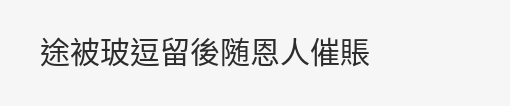途被玻逗留後随恩人催賬